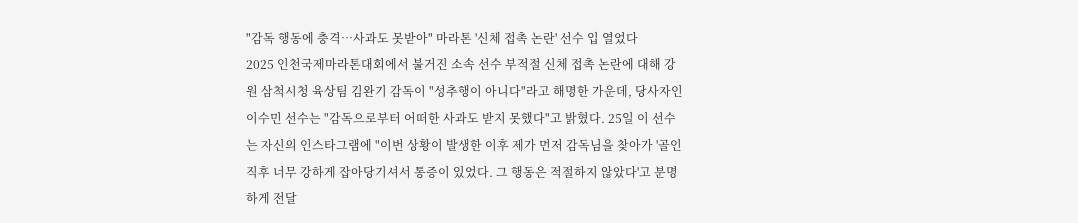"감독 행동에 충격…사과도 못받아" 마라톤 '신체 접촉 논란' 선수 입 열었다
2025 인천국제마라톤대회에서 불거진 소속 선수 부적절 신체 접촉 논란에 대해 강원 삼척시청 육상팀 김완기 감독이 "성추행이 아니다"라고 해명한 가운데, 당사자인 이수민 선수는 "감독으로부터 어떠한 사과도 받지 못했다"고 밝혔다. 25일 이 선수는 자신의 인스타그램에 "이번 상황이 발생한 이후 제가 먼저 감독님을 찾아가 '골인 직후 너무 강하게 잡아당기셔서 통증이 있었다. 그 행동은 적절하지 않았다'고 분명하게 전달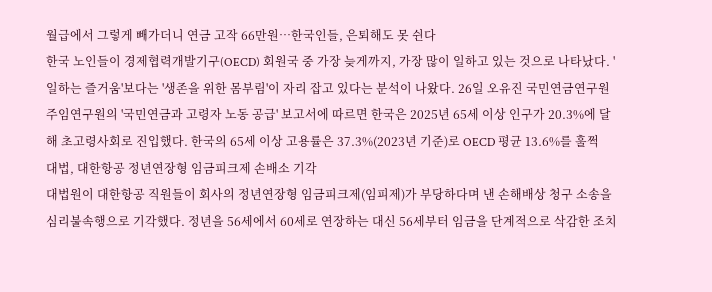월급에서 그렇게 빼가더니 연금 고작 66만원…한국인들, 은퇴해도 못 쉰다
한국 노인들이 경제협력개발기구(OECD) 회원국 중 가장 늦게까지, 가장 많이 일하고 있는 것으로 나타났다. '일하는 즐거움'보다는 '생존을 위한 몸부림'이 자리 잡고 있다는 분석이 나왔다. 26일 오유진 국민연금연구원 주임연구원의 '국민연금과 고령자 노동 공급' 보고서에 따르면 한국은 2025년 65세 이상 인구가 20.3%에 달해 초고령사회로 진입했다. 한국의 65세 이상 고용률은 37.3%(2023년 기준)로 OECD 평균 13.6%를 훌쩍
대법, 대한항공 정년연장형 임금피크제 손배소 기각
대법원이 대한항공 직원들이 회사의 정년연장형 임금피크제(임피제)가 부당하다며 낸 손해배상 청구 소송을 심리불속행으로 기각했다. 정년을 56세에서 60세로 연장하는 대신 56세부터 임금을 단계적으로 삭감한 조치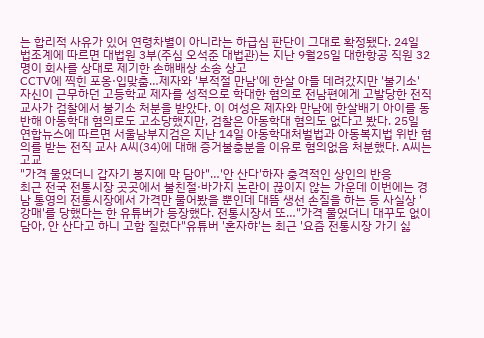는 합리적 사유가 있어 연령차별이 아니라는 하급심 판단이 그대로 확정됐다. 24일 법조계에 따르면 대법원 3부(주심 오석준 대법관)는 지난 9월25일 대한항공 직원 32명이 회사를 상대로 제기한 손해배상 소송 상고
CCTV에 찍힌 포옹·입맞춤…제자와 '부적절 만남'에 한살 아들 데려갔지만 '불기소'
자신이 근무하던 고등학교 제자를 성적으로 학대한 혐의로 전남편에게 고발당한 전직 교사가 검찰에서 불기소 처분을 받았다. 이 여성은 제자와 만남에 한살배기 아이를 동반해 아동학대 혐의로도 고소당했지만, 검찰은 아동학대 혐의도 없다고 봤다. 25일 연합뉴스에 따르면 서울남부지검은 지난 14일 아동학대처벌법과 아동복지법 위반 혐의를 받는 전직 교사 A씨(34)에 대해 증거불충분을 이유로 혐의없음 처분했다. A씨는 고교
"가격 물었더니 갑자기 봉지에 막 담아"…'안 산다'하자 충격적인 상인의 반응
최근 전국 전통시장 곳곳에서 불친절·바가지 논란이 끊이지 않는 가운데 이번에는 경남 통영의 전통시장에서 가격만 물어봤을 뿐인데 대뜸 생선 손질을 하는 등 사실상 '강매'를 당했다는 한 유튜버가 등장했다. 전통시장서 또…"가격 물었더니 대꾸도 없이 담아, 안 산다고 하니 고함 질렀다"유튜버 '혼자햐'는 최근 '요즘 전통시장 가기 싫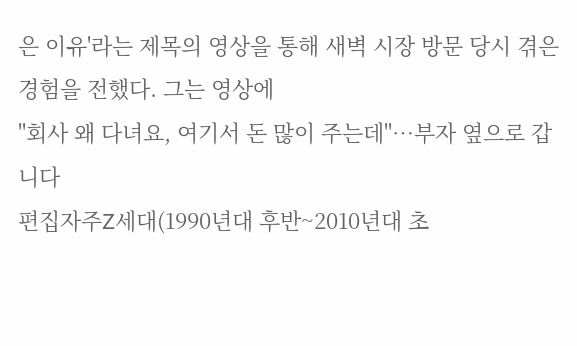은 이유'라는 제목의 영상을 통해 새벽 시장 방문 당시 겪은 경험을 전했다. 그는 영상에
"회사 왜 다녀요, 여기서 돈 많이 주는데"…부자 옆으로 갑니다
편집자주Z세대(1990년대 후반~2010년대 초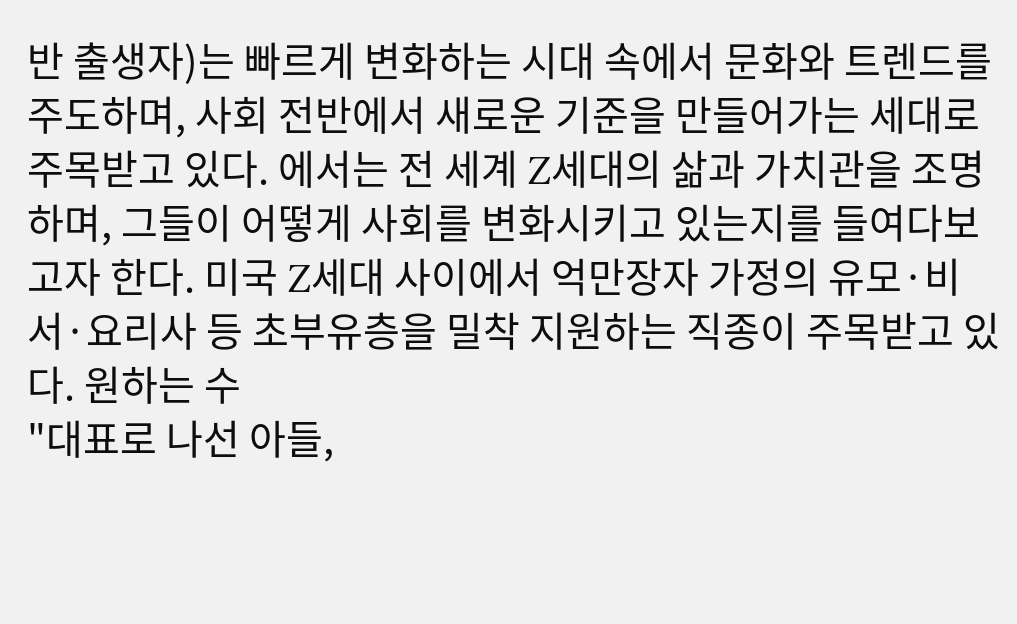반 출생자)는 빠르게 변화하는 시대 속에서 문화와 트렌드를 주도하며, 사회 전반에서 새로운 기준을 만들어가는 세대로 주목받고 있다. 에서는 전 세계 Z세대의 삶과 가치관을 조명하며, 그들이 어떻게 사회를 변화시키고 있는지를 들여다보고자 한다. 미국 Z세대 사이에서 억만장자 가정의 유모·비서·요리사 등 초부유층을 밀착 지원하는 직종이 주목받고 있다. 원하는 수
"대표로 나선 아들,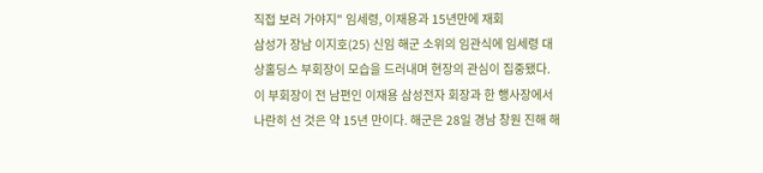직접 보러 가야지" 임세령, 이재용과 15년만에 재회
삼성가 장남 이지호(25) 신임 해군 소위의 임관식에 임세령 대상홀딩스 부회장이 모습을 드러내며 현장의 관심이 집중됐다. 이 부회장이 전 남편인 이재용 삼성전자 회장과 한 행사장에서 나란히 선 것은 약 15년 만이다. 해군은 28일 경남 창원 진해 해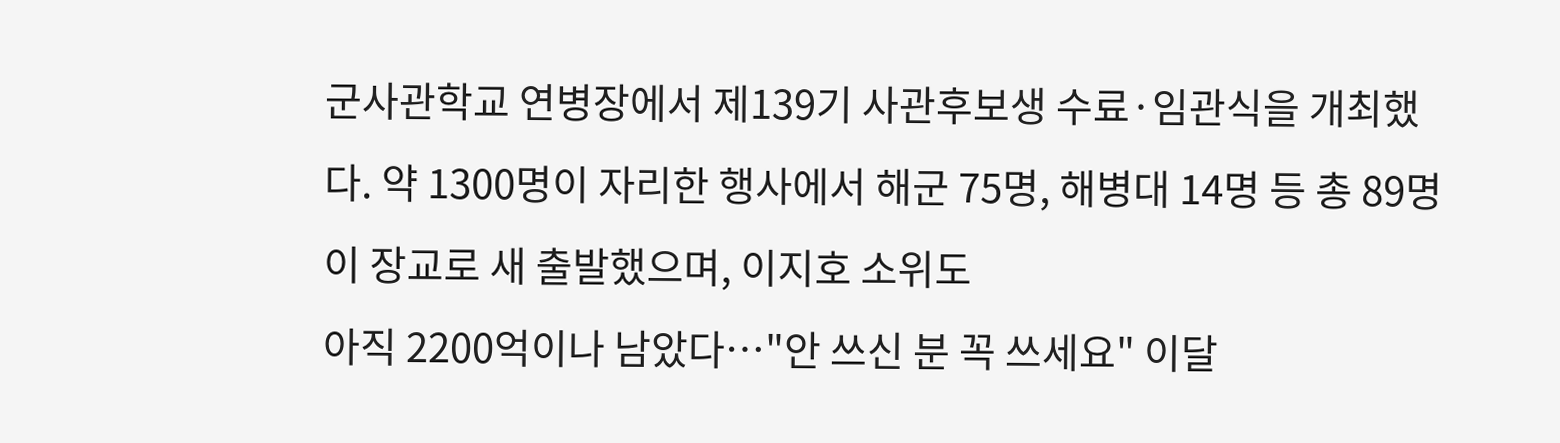군사관학교 연병장에서 제139기 사관후보생 수료·임관식을 개최했다. 약 1300명이 자리한 행사에서 해군 75명, 해병대 14명 등 총 89명이 장교로 새 출발했으며, 이지호 소위도
아직 2200억이나 남았다…"안 쓰신 분 꼭 쓰세요" 이달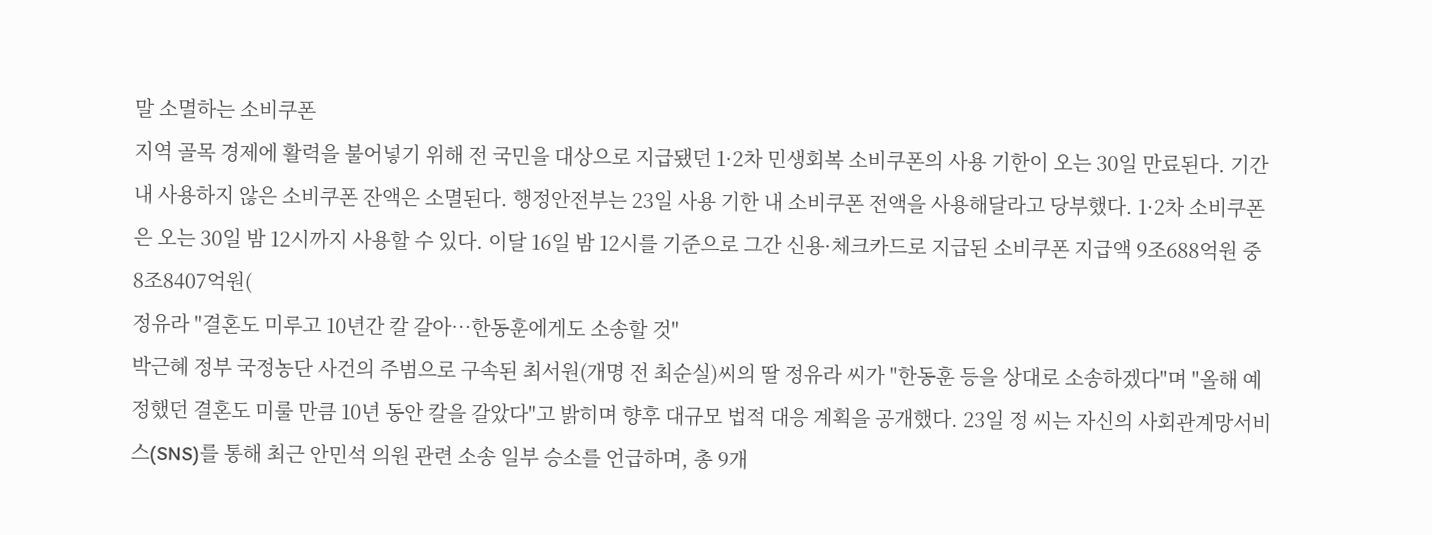말 소멸하는 소비쿠폰
지역 골목 경제에 활력을 불어넣기 위해 전 국민을 대상으로 지급됐던 1·2차 민생회복 소비쿠폰의 사용 기한이 오는 30일 만료된다. 기간 내 사용하지 않은 소비쿠폰 잔액은 소멸된다. 행정안전부는 23일 사용 기한 내 소비쿠폰 전액을 사용해달라고 당부했다. 1·2차 소비쿠폰은 오는 30일 밤 12시까지 사용할 수 있다. 이달 16일 밤 12시를 기준으로 그간 신용·체크카드로 지급된 소비쿠폰 지급액 9조688억원 중 8조8407억원(
정유라 "결혼도 미루고 10년간 칼 갈아…한동훈에게도 소송할 것"
박근혜 정부 국정농단 사건의 주범으로 구속된 최서원(개명 전 최순실)씨의 딸 정유라 씨가 "한동훈 등을 상대로 소송하겠다"며 "올해 예정했던 결혼도 미룰 만큼 10년 동안 칼을 갈았다"고 밝히며 향후 대규모 법적 대응 계획을 공개했다. 23일 정 씨는 자신의 사회관계망서비스(SNS)를 통해 최근 안민석 의원 관련 소송 일부 승소를 언급하며, 총 9개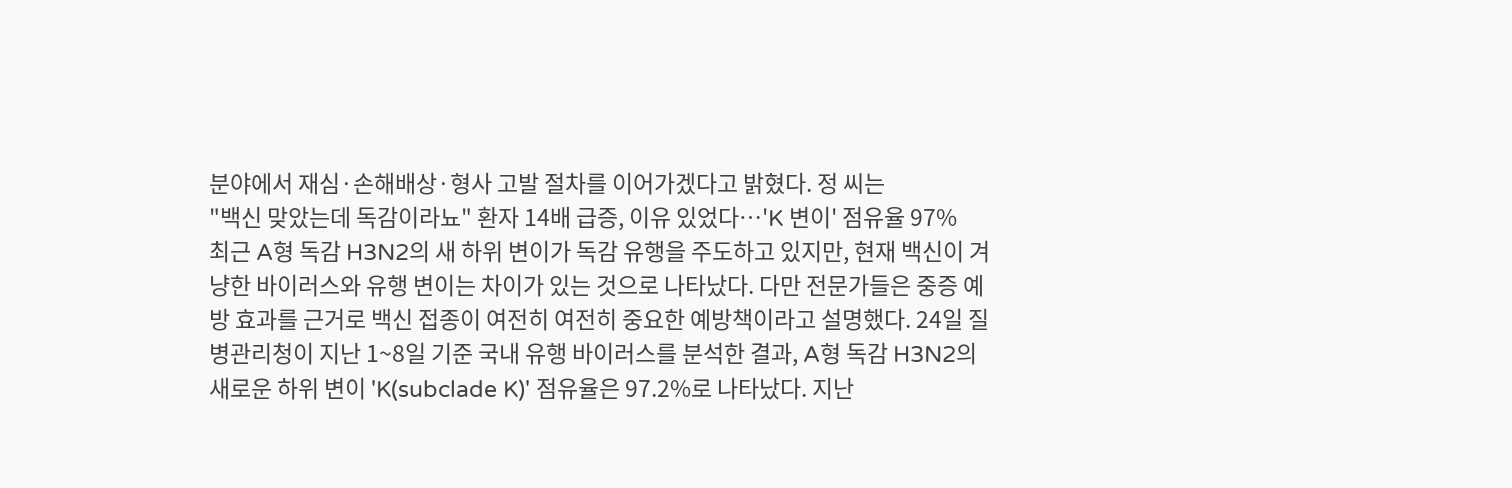분야에서 재심·손해배상·형사 고발 절차를 이어가겠다고 밝혔다. 정 씨는
"백신 맞았는데 독감이라뇨" 환자 14배 급증, 이유 있었다…'K 변이' 점유율 97%
최근 A형 독감 H3N2의 새 하위 변이가 독감 유행을 주도하고 있지만, 현재 백신이 겨냥한 바이러스와 유행 변이는 차이가 있는 것으로 나타났다. 다만 전문가들은 중증 예방 효과를 근거로 백신 접종이 여전히 여전히 중요한 예방책이라고 설명했다. 24일 질병관리청이 지난 1~8일 기준 국내 유행 바이러스를 분석한 결과, A형 독감 H3N2의 새로운 하위 변이 'K(subclade K)' 점유율은 97.2%로 나타났다. 지난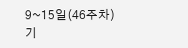9~15일(46주차) 기